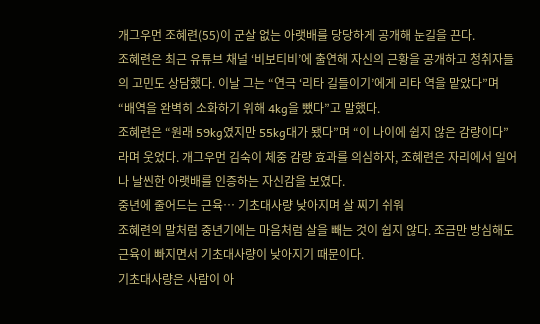개그우먼 조혜련(55)이 군살 없는 아랫배를 당당하게 공개해 눈길을 끈다.
조혜련은 최근 유튜브 채널 ‘비보티비’에 출연해 자신의 근황을 공개하고 청취자들의 고민도 상담했다. 이날 그는 “연극 ‘리타 길들이기’에게 리타 역을 맡았다”며 “배역을 완벽히 소화하기 위해 4kg을 뺐다”고 말했다.
조혜련은 “원래 59kg였지만 55kg대가 됐다”며 “이 나이에 쉽지 않은 감량이다”라며 웃었다. 개그우먼 김숙이 체중 감량 효과를 의심하자, 조혜련은 자리에서 일어나 날씬한 아랫배를 인증하는 자신감을 보였다.
중년에 줄어드는 근육… 기초대사량 낮아지며 살 찌기 쉬워
조혜련의 말처럼 중년기에는 마음처럼 살을 빼는 것이 쉽지 않다. 조금만 방심해도 근육이 빠지면서 기초대사량이 낮아지기 때문이다.
기초대사량은 사람이 아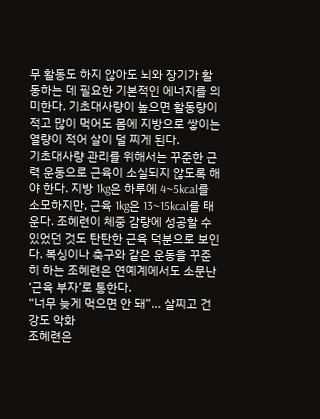무 활동도 하지 않아도 뇌와 장기가 활동하는 데 필요한 기본적인 에너지를 의미한다. 기초대사량이 높으면 활동량이 적고 많이 먹어도 몸에 지방으로 쌓이는 열량이 적어 살이 덜 찌게 된다.
기초대사량 관리를 위해서는 꾸준한 근력 운동으로 근육이 소실되지 않도록 해야 한다. 지방 1kg은 하루에 4~5kcal를 소모하지만, 근육 1kg은 13~15kcal를 태운다. 조혜련이 체중 감량에 성공할 수 있었던 것도 탄탄한 근육 덕분으로 보인다. 복싱이나 축구와 같은 운동을 꾸준히 하는 조혜련은 연예계에서도 소문난 ‘근육 부자’로 통한다.
“너무 늦게 먹으면 안 돼”… 살찌고 건강도 악화
조혜련은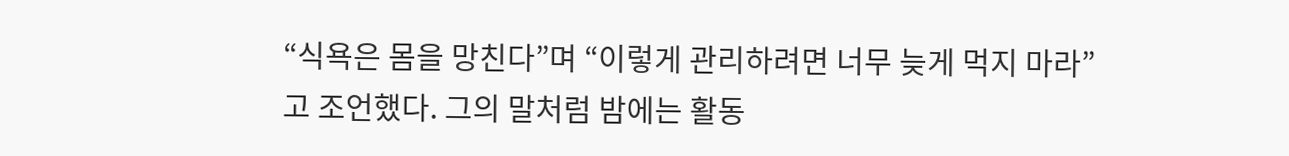“식욕은 몸을 망친다”며 “이렇게 관리하려면 너무 늦게 먹지 마라”고 조언했다. 그의 말처럼 밤에는 활동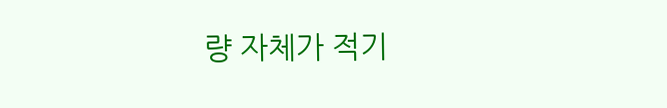량 자체가 적기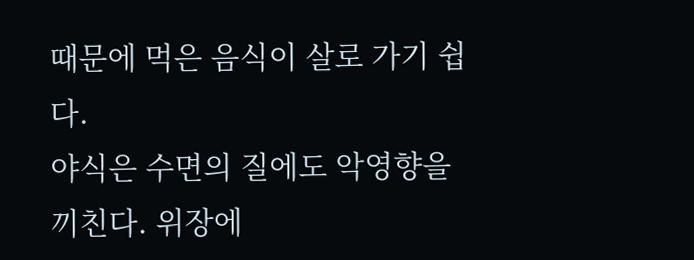때문에 먹은 음식이 살로 가기 쉽다.
야식은 수면의 질에도 악영향을 끼친다. 위장에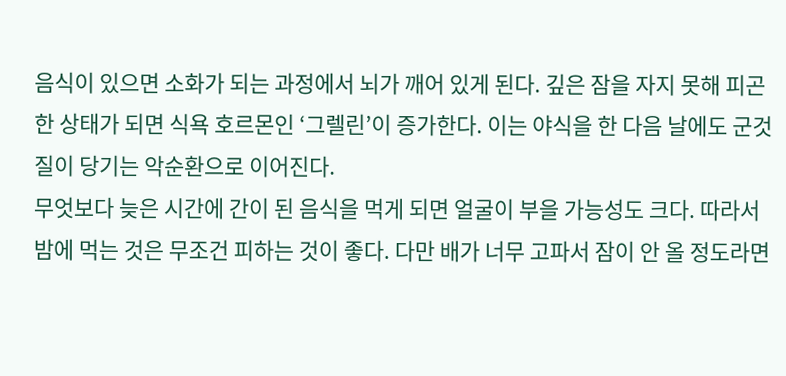음식이 있으면 소화가 되는 과정에서 뇌가 깨어 있게 된다. 깊은 잠을 자지 못해 피곤한 상태가 되면 식욕 호르몬인 ‘그렐린’이 증가한다. 이는 야식을 한 다음 날에도 군것질이 당기는 악순환으로 이어진다.
무엇보다 늦은 시간에 간이 된 음식을 먹게 되면 얼굴이 부을 가능성도 크다. 따라서 밤에 먹는 것은 무조건 피하는 것이 좋다. 다만 배가 너무 고파서 잠이 안 올 정도라면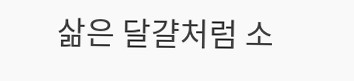삶은 달걀처럼 소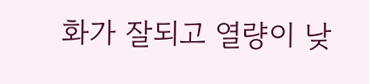화가 잘되고 열량이 낮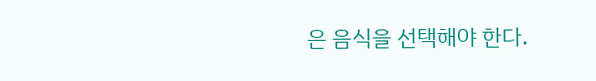은 음식을 선택해야 한다.